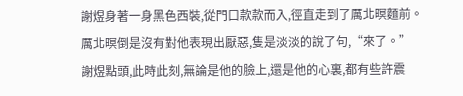謝煜身著一身黑色西裝,從門口款款而入,徑直走到了厲北暝麵前。
厲北暝倒是沒有對他表現出厭惡,隻是淡淡的說了句,“來了。”
謝煜點頭,此時此刻,無論是他的臉上,還是他的心裏,都有些許震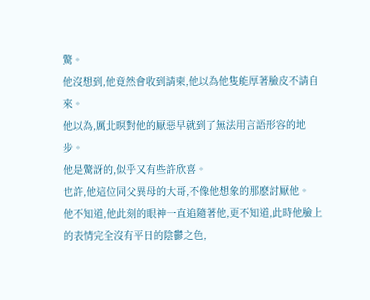驚。
他沒想到,他竟然會收到請柬,他以為他隻能厚著臉皮不請自來。
他以為,厲北暝對他的厭惡早就到了無法用言語形容的地步。
他是驚訝的,似乎又有些許欣喜。
也許,他這位同父異母的大哥,不像他想象的那麽討厭他。
他不知道,他此刻的眼神一直追隨著他,更不知道,此時他臉上的表情完全沒有平日的陰鬱之色,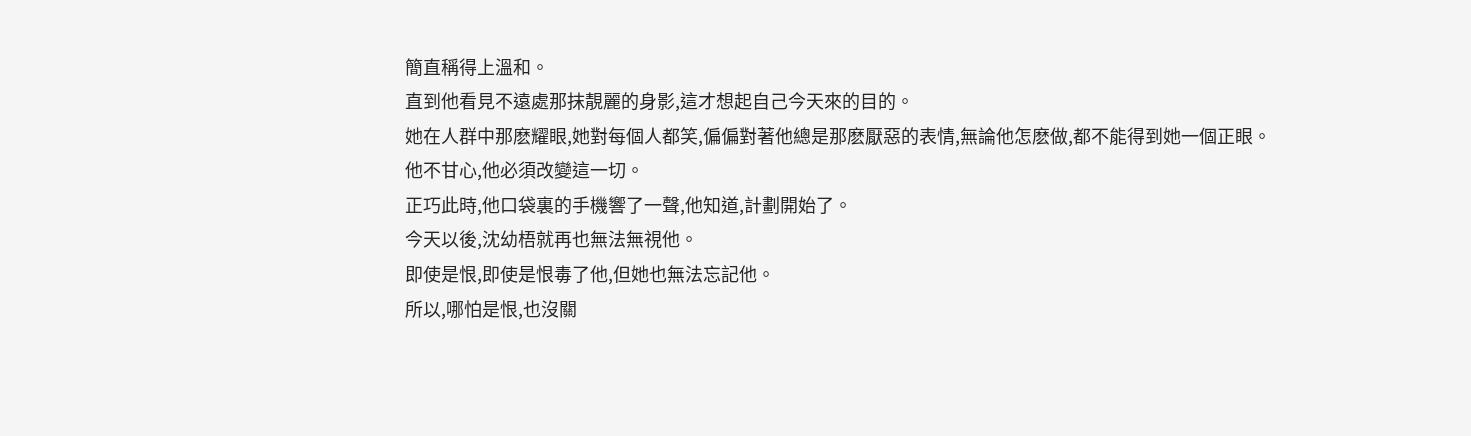簡直稱得上溫和。
直到他看見不遠處那抹靚麗的身影,這才想起自己今天來的目的。
她在人群中那麽耀眼,她對每個人都笑,偏偏對著他總是那麽厭惡的表情,無論他怎麽做,都不能得到她一個正眼。
他不甘心,他必須改變這一切。
正巧此時,他口袋裏的手機響了一聲,他知道,計劃開始了。
今天以後,沈幼梧就再也無法無視他。
即使是恨,即使是恨毒了他,但她也無法忘記他。
所以,哪怕是恨,也沒關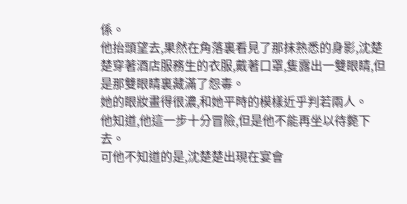係。
他抬頭望去,果然在角落裏看見了那抹熟悉的身影,沈楚楚穿著酒店服務生的衣服,戴著口罩,隻露出一雙眼睛,但是那雙眼睛裏藏滿了怨毒。
她的眼妝畫得很濃,和她平時的模樣近乎判若兩人。
他知道,他這一步十分冒險,但是他不能再坐以待斃下去。
可他不知道的是,沈楚楚出現在宴會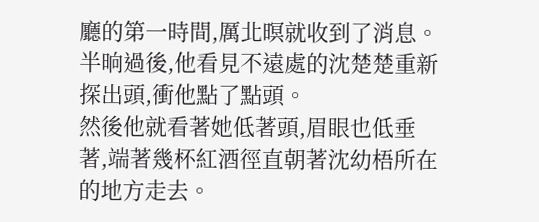廳的第一時間,厲北暝就收到了消息。
半晌過後,他看見不遠處的沈楚楚重新探出頭,衝他點了點頭。
然後他就看著她低著頭,眉眼也低垂著,端著幾杯紅酒徑直朝著沈幼梧所在的地方走去。